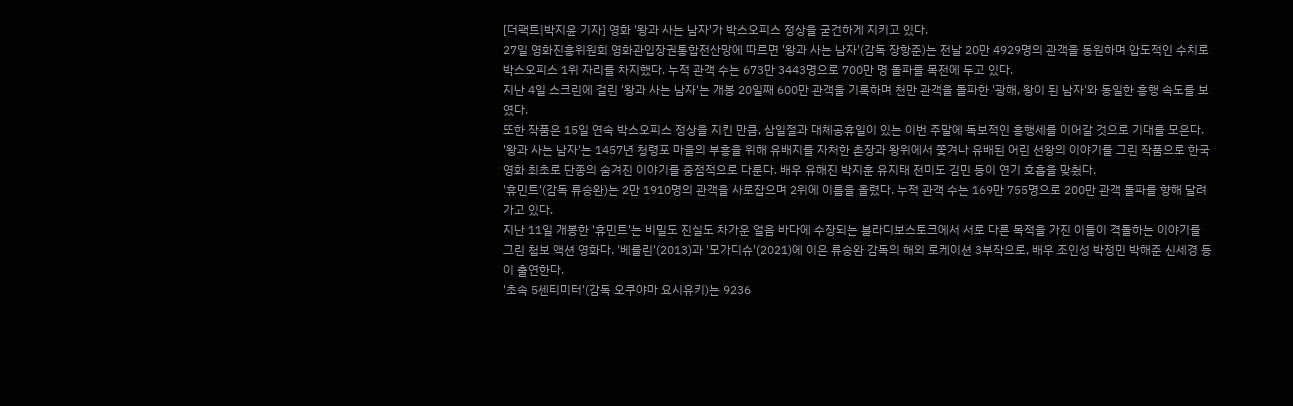[더팩트|박지윤 기자] 영화 '왕과 사는 남자'가 박스오피스 정상을 굳건하게 지키고 있다.
27일 영화진흥위원회 영화관입장권통합전산망에 따르면 '왕과 사는 남자'(감독 장항준)는 전날 20만 4929명의 관객을 동원하며 압도적인 수치로 박스오피스 1위 자리를 차지했다. 누적 관객 수는 673만 3443명으로 700만 명 돌파를 목전에 두고 있다.
지난 4일 스크린에 걸린 '왕과 사는 남자'는 개봉 20일째 600만 관객을 기록하며 천만 관객을 돌파한 '광해, 왕이 된 남자'와 동일한 흥행 속도를 보였다.
또한 작품은 15일 연속 박스오피스 정상을 지킨 만큼, 삼일절과 대체공휴일이 있는 이번 주말에 독보적인 흥행세를 이어갈 것으로 기대를 모은다.
'왕과 사는 남자'는 1457년 청령포 마을의 부흥을 위해 유배지를 자처한 촌장과 왕위에서 쫓겨나 유배된 어린 선왕의 이야기를 그린 작품으로 한국 영화 최초로 단종의 숨겨진 이야기를 중점적으로 다룬다. 배우 유해진 박지훈 유지태 전미도 김민 등이 연기 호흡을 맞췄다.
'휴민트'(감독 류승완)는 2만 1910명의 관객을 사로잡으며 2위에 이름을 올렸다. 누적 관객 수는 169만 755명으로 200만 관객 돌파를 향해 달려가고 있다.
지난 11일 개봉한 '휴민트'는 비밀도 진실도 차가운 얼음 바다에 수장되는 블라디보스토크에서 서로 다른 목적을 가진 이들이 격돌하는 이야기를 그린 첩보 액션 영화다. '베를린'(2013)과 '모가디슈'(2021)에 이은 류승완 감독의 해외 로케이션 3부작으로, 배우 조인성 박정민 박해준 신세경 등이 출연한다.
'초속 5센티미터'(감독 오쿠야마 요시유키)는 9236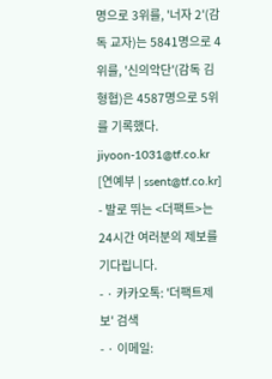명으로 3위를, '너자 2'(감독 교자)는 5841명으로 4위를, '신의악단'(감독 김형협)은 4587명으로 5위를 기록했다.
jiyoon-1031@tf.co.kr
[연예부 | ssent@tf.co.kr]
- 발로 뛰는 <더팩트>는 24시간 여러분의 제보를 기다립니다.
- · 카카오톡: '더팩트제보' 검색
- · 이메일: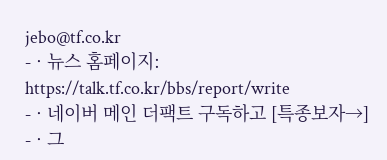jebo@tf.co.kr
- · 뉴스 홈페이지: https://talk.tf.co.kr/bbs/report/write
- · 네이버 메인 더팩트 구독하고 [특종보자→]
- · 그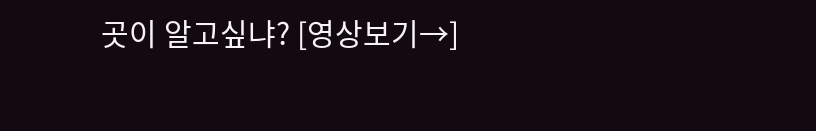곳이 알고싶냐? [영상보기→]